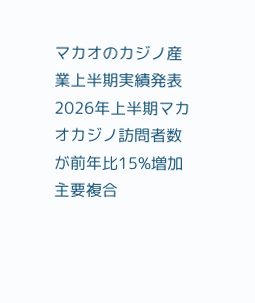マカオのカジノ産業上半期実績発表
2026年上半期マカオカジノ訪問者数が前年比15%増加
主要複合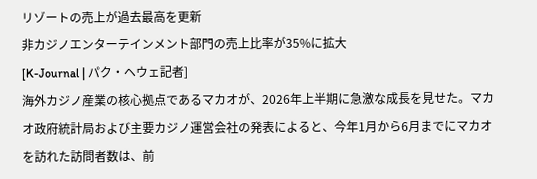リゾートの売上が過去最高を更新
非カジノエンターテインメント部門の売上比率が35%に拡大
[K-Journal | パク・ヘウェ記者]
海外カジノ産業の核心拠点であるマカオが、2026年上半期に急激な成長を見せた。マカオ政府統計局および主要カジノ運営会社の発表によると、今年1月から6月までにマカオを訪れた訪問者数は、前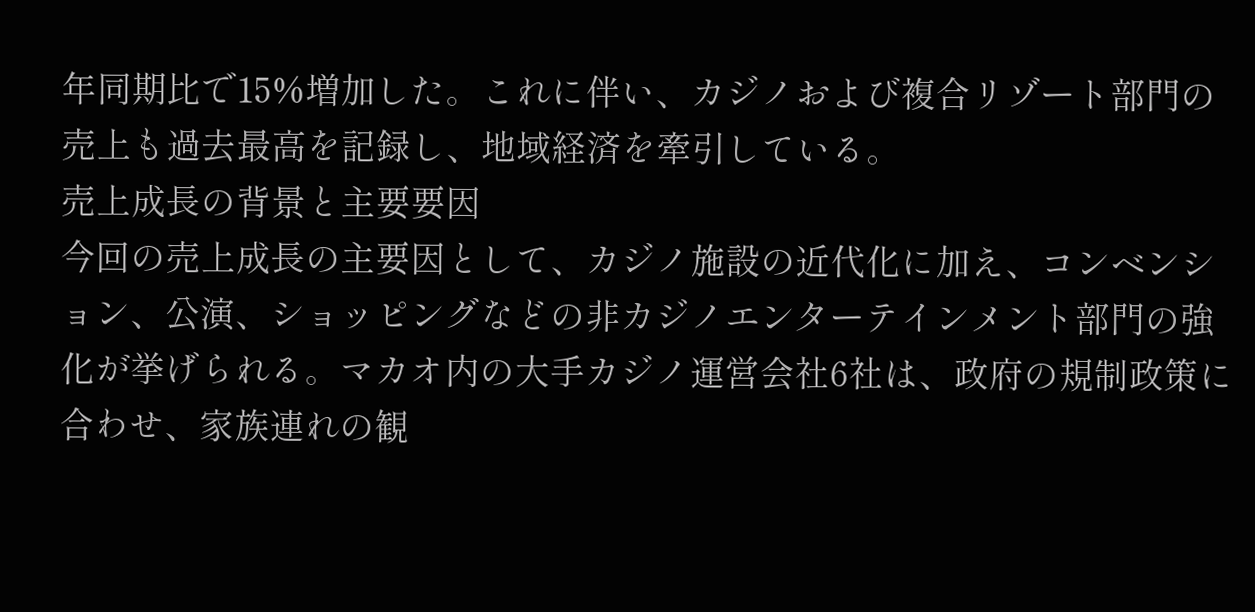年同期比で15%増加した。これに伴い、カジノおよび複合リゾート部門の売上も過去最高を記録し、地域経済を牽引している。
売上成長の背景と主要要因
今回の売上成長の主要因として、カジノ施設の近代化に加え、コンベンション、公演、ショッピングなどの非カジノエンターテインメント部門の強化が挙げられる。マカオ内の大手カジノ運営会社6社は、政府の規制政策に合わせ、家族連れの観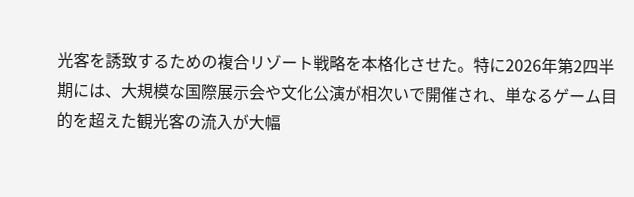光客を誘致するための複合リゾート戦略を本格化させた。特に2026年第2四半期には、大規模な国際展示会や文化公演が相次いで開催され、単なるゲーム目的を超えた観光客の流入が大幅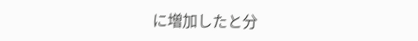に増加したと分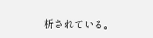析されている。